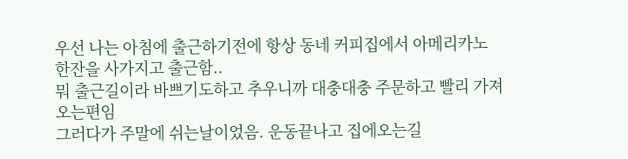우선 나는 아침에 출근하기전에 항상 동네 커피집에서 아메리카노 한잔을 사가지고 출근함..
뭐 출근길이라 바쁘기도하고 추우니까 대충대충 주문하고 빨리 가져오는편임
그러다가 주말에 쉬는날이었음. 운동끝나고 집에오는길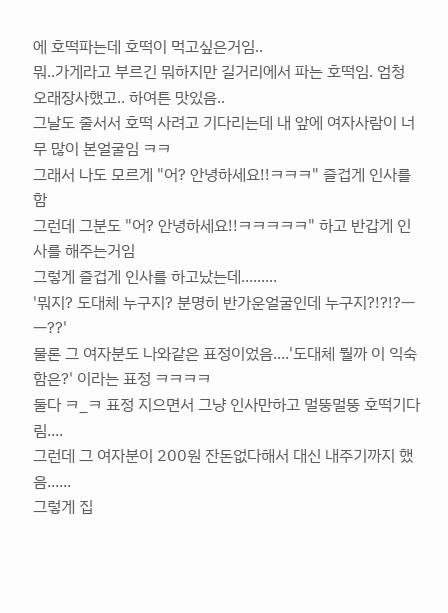에 호떡파는데 호떡이 먹고싶은거임..
뭐..가게라고 부르긴 뭐하지만 길거리에서 파는 호떡임. 엄청 오래장사했고.. 하여튼 맛있음..
그날도 줄서서 호떡 사려고 기다리는데 내 앞에 여자사람이 너무 많이 본얼굴임 ㅋㅋ
그래서 나도 모르게 "어? 안녕하세요!!ㅋㅋㅋ" 즐겁게 인사를함
그런데 그분도 "어? 안녕하세요!!ㅋㅋㅋㅋㅋ" 하고 반갑게 인사를 해주는거임
그렇게 즐겁게 인사를 하고났는데.........
'뭐지? 도대체 누구지? 분명히 반가운얼굴인데 누구지?!?!?ㅡㅡ??'
물론 그 여자분도 나와같은 표정이었음....'도대체 뭘까 이 익숙함은?' 이라는 표정 ㅋㅋㅋㅋ
둘다 ㅋ_ㅋ 표정 지으면서 그냥 인사만하고 멀뚱멀뚱 호떡기다림....
그런데 그 여자분이 200원 잔돈없다해서 대신 내주기까지 했음......
그렇게 집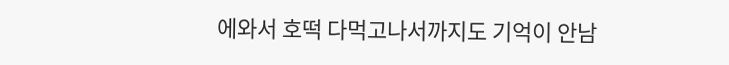에와서 호떡 다먹고나서까지도 기억이 안남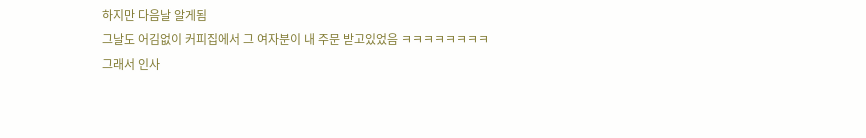하지만 다음날 알게됨
그날도 어김없이 커피집에서 그 여자분이 내 주문 받고있었음 ㅋㅋㅋㅋㅋㅋㅋㅋ
그래서 인사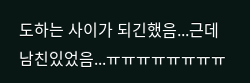도하는 사이가 되긴했음...근데 남친있었음...ㅠㅠㅠㅠㅠㅠㅠㅠ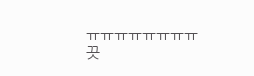ㅠㅠㅠㅠㅠㅠㅠㅠ
끗